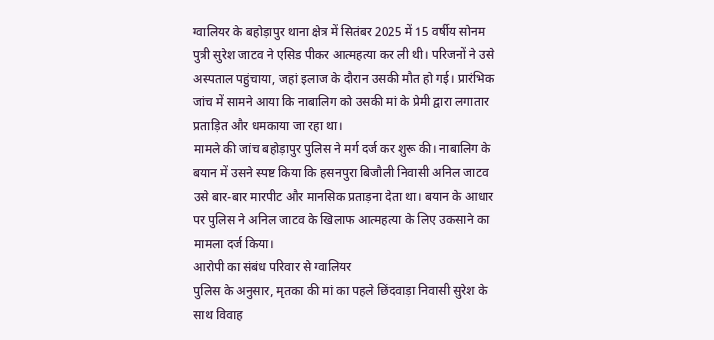ग्वालियर के बहोड़ापुर थाना क्षेत्र में सितंबर 2025 में 15 वर्षीय सोनम पुत्री सुरेश जाटव ने एसिड पीकर आत्महत्या कर ली थी। परिजनों ने उसे अस्पताल पहुंचाया, जहां इलाज के दौरान उसकी मौत हो गई। प्रारंभिक जांच में सामने आया कि नाबालिग को उसकी मां के प्रेमी द्वारा लगातार प्रताड़ित और धमकाया जा रहा था।
मामले की जांच बहोड़ापुर पुलिस ने मर्ग दर्ज कर शुरू की। नाबालिग के बयान में उसने स्पष्ट किया कि हसनपुरा बिजौली निवासी अनिल जाटव उसे बार-बार मारपीट और मानसिक प्रताड़ना देता था। बयान के आधार पर पुलिस ने अनिल जाटव के खिलाफ आत्महत्या के लिए उकसाने का मामला दर्ज किया।
आरोपी का संबंध परिवार से ग्वालियर
पुलिस के अनुसार, मृतका की मां का पहले छिंदवाड़ा निवासी सुरेश के साथ विवाह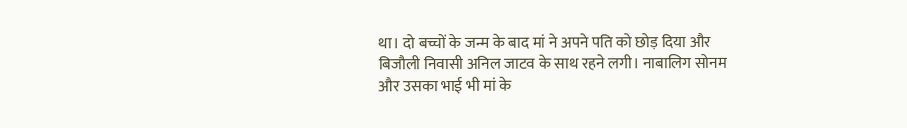था। दो बच्चों के जन्म के बाद मां ने अपने पति को छोड़ दिया और बिजौली निवासी अनिल जाटव के साथ रहने लगी। नाबालिग सोनम और उसका भाई भी मां के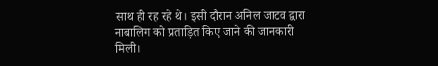साथ ही रह रहे थे। इसी दौरान अनिल जाटव द्वारा नाबालिग को प्रताड़ित किए जाने की जानकारी मिली।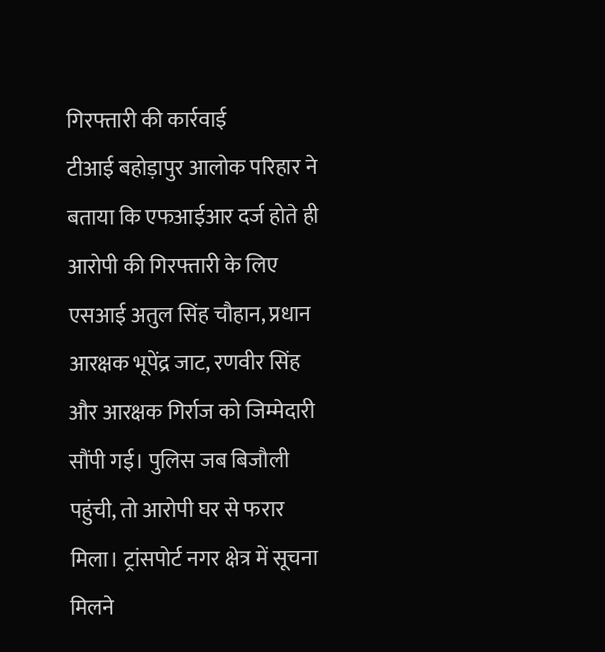गिरफ्तारी की कार्रवाई
टीआई बहोड़ापुर आलोक परिहार ने बताया कि एफआईआर दर्ज होते ही आरोपी की गिरफ्तारी के लिए एसआई अतुल सिंह चौहान, प्रधान आरक्षक भूपेंद्र जाट, रणवीर सिंह और आरक्षक गिर्राज को जिम्मेदारी सौंपी गई। पुलिस जब बिजौली पहुंची, तो आरोपी घर से फरार मिला। ट्रांसपोर्ट नगर क्षेत्र में सूचना मिलने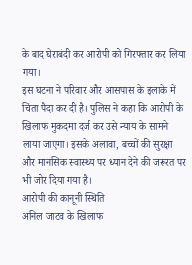के बाद घेराबंदी कर आरोपी को गिरफ्तार कर लिया गया।
इस घटना ने परिवार और आसपास के इलाके में चिंता पैदा कर दी है। पुलिस ने कहा कि आरोपी के खिलाफ मुकदमा दर्ज कर उसे न्याय के सामने लाया जाएगा। इसके अलावा, बच्चों की सुरक्षा और मानसिक स्वास्थ्य पर ध्यान देने की जरूरत पर भी जोर दिया गया है।
आरोपी की कानूनी स्थिति
अनिल जाटव के खिलाफ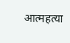आत्महत्या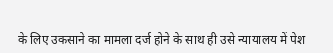के लिए उकसाने का मामला दर्ज होने के साथ ही उसे न्यायालय में पेश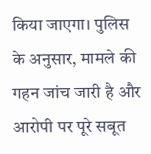किया जाएगा। पुलिस के अनुसार, मामले की गहन जांच जारी है और आरोपी पर पूरे सबूत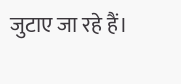जुटाए जा रहे हैं।